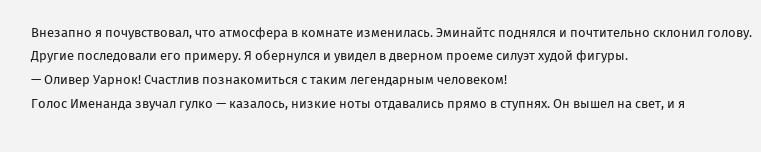Внезапно я почувствовал, что атмосфера в комнате изменилась. Эминайтс поднялся и почтительно склонил голову. Другие последовали его примеру. Я обернулся и увидел в дверном проеме силуэт худой фигуры.
— Оливер Уарнок! Счастлив познакомиться с таким легендарным человеком!
Голос Именанда звучал гулко — казалось, низкие ноты отдавались прямо в ступнях. Он вышел на свет, и я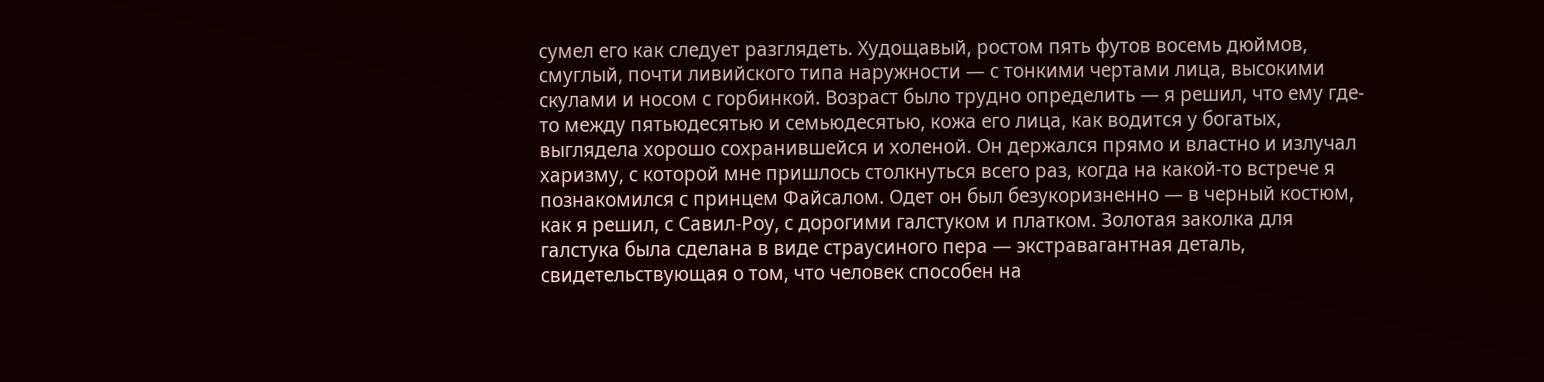сумел его как следует разглядеть. Худощавый, ростом пять футов восемь дюймов, смуглый, почти ливийского типа наружности — с тонкими чертами лица, высокими скулами и носом с горбинкой. Возраст было трудно определить — я решил, что ему где-то между пятьюдесятью и семьюдесятью, кожа его лица, как водится у богатых, выглядела хорошо сохранившейся и холеной. Он держался прямо и властно и излучал харизму, с которой мне пришлось столкнуться всего раз, когда на какой-то встрече я познакомился с принцем Файсалом. Одет он был безукоризненно — в черный костюм, как я решил, с Савил-Роу, с дорогими галстуком и платком. Золотая заколка для галстука была сделана в виде страусиного пера — экстравагантная деталь, свидетельствующая о том, что человек способен на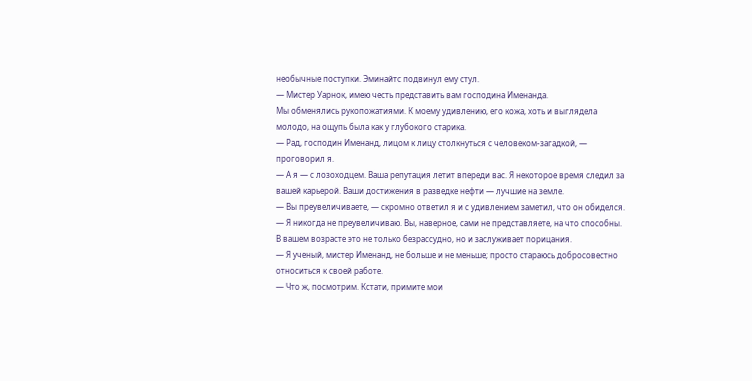необычные поступки. Эминайтс подвинул ему стул.
— Мистер Уарнок, имею честь представить вам господина Именанда.
Мы обменялись рукопожатиями. К моему удивлению, его кожа, хоть и выглядела молодо, на ощупь была как у глубокого старика.
— Рад, господин Именанд, лицом к лицу столкнуться с человеком-загадкой, — проговорил я.
— А я — с лозоходцем. Ваша репутация летит впереди вас. Я некоторое время следил за вашей карьерой. Ваши достижения в разведке нефти — лучшие на земле.
— Вы преувеличиваете, — скромно ответил я и с удивлением заметил, что он обиделся.
— Я никогда не преувеличиваю. Вы, наверное, сами не представляете, на что способны. В вашем возрасте это не только безрассудно, но и заслуживает порицания.
— Я ученый, мистер Именанд, не больше и не меньше; просто стараюсь добросовестно относиться к своей работе.
— Что ж, посмотрим. Кстати, примите мои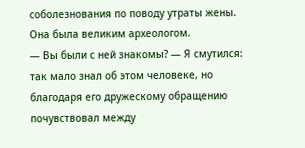соболезнования по поводу утраты жены. Она была великим археологом.
— Вы были с ней знакомы? — Я смутился: так мало знал об этом человеке, но благодаря его дружескому обращению почувствовал между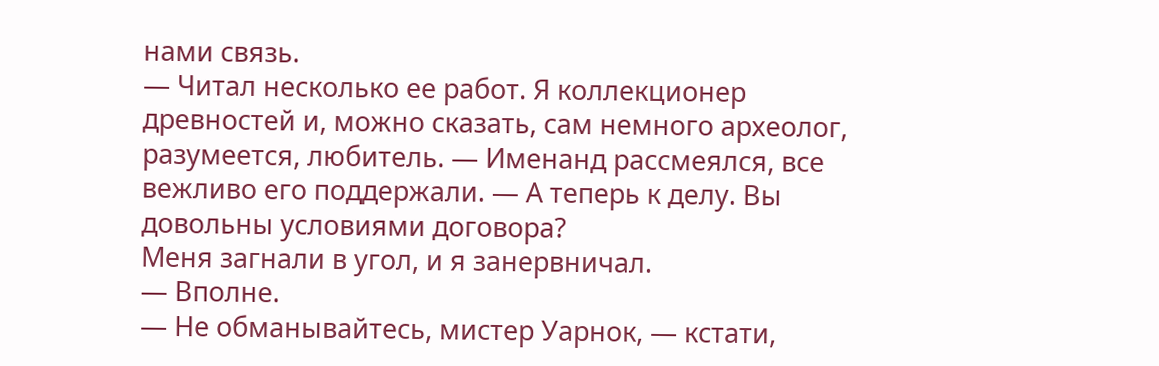нами связь.
— Читал несколько ее работ. Я коллекционер древностей и, можно сказать, сам немного археолог, разумеется, любитель. — Именанд рассмеялся, все вежливо его поддержали. — А теперь к делу. Вы довольны условиями договора?
Меня загнали в угол, и я занервничал.
— Вполне.
— Не обманывайтесь, мистер Уарнок, — кстати,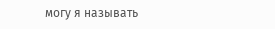могу я называть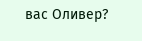вас Оливер?